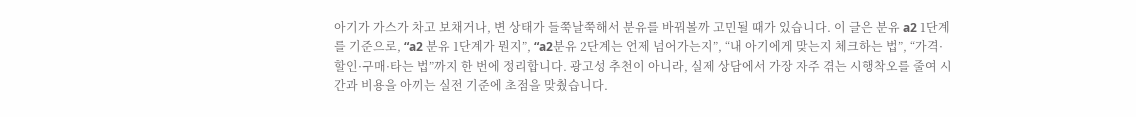아기가 가스가 차고 보채거나, 변 상태가 들쭉날쭉해서 분유를 바꿔볼까 고민될 때가 있습니다. 이 글은 분유 a2 1단계를 기준으로, “a2 분유 1단계가 뭔지”, “a2분유 2단계는 언제 넘어가는지”, “내 아기에게 맞는지 체크하는 법”, “가격·할인·구매·타는 법”까지 한 번에 정리합니다. 광고성 추천이 아니라, 실제 상담에서 가장 자주 겪는 시행착오를 줄여 시간과 비용을 아끼는 실전 기준에 초점을 맞췄습니다.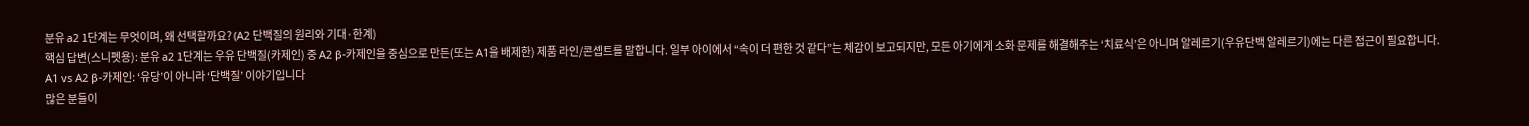분유 a2 1단계는 무엇이며, 왜 선택할까요? (A2 단백질의 원리와 기대·한계)
핵심 답변(스니펫용): 분유 a2 1단계는 우유 단백질(카제인) 중 A2 β-카제인을 중심으로 만든(또는 A1을 배제한) 제품 라인/콘셉트를 말합니다. 일부 아이에서 “속이 더 편한 것 같다”는 체감이 보고되지만, 모든 아기에게 소화 문제를 해결해주는 ‘치료식’은 아니며 알레르기(우유단백 알레르기)에는 다른 접근이 필요합니다.
A1 vs A2 β-카제인: ‘유당’이 아니라 ‘단백질’ 이야기입니다
많은 분들이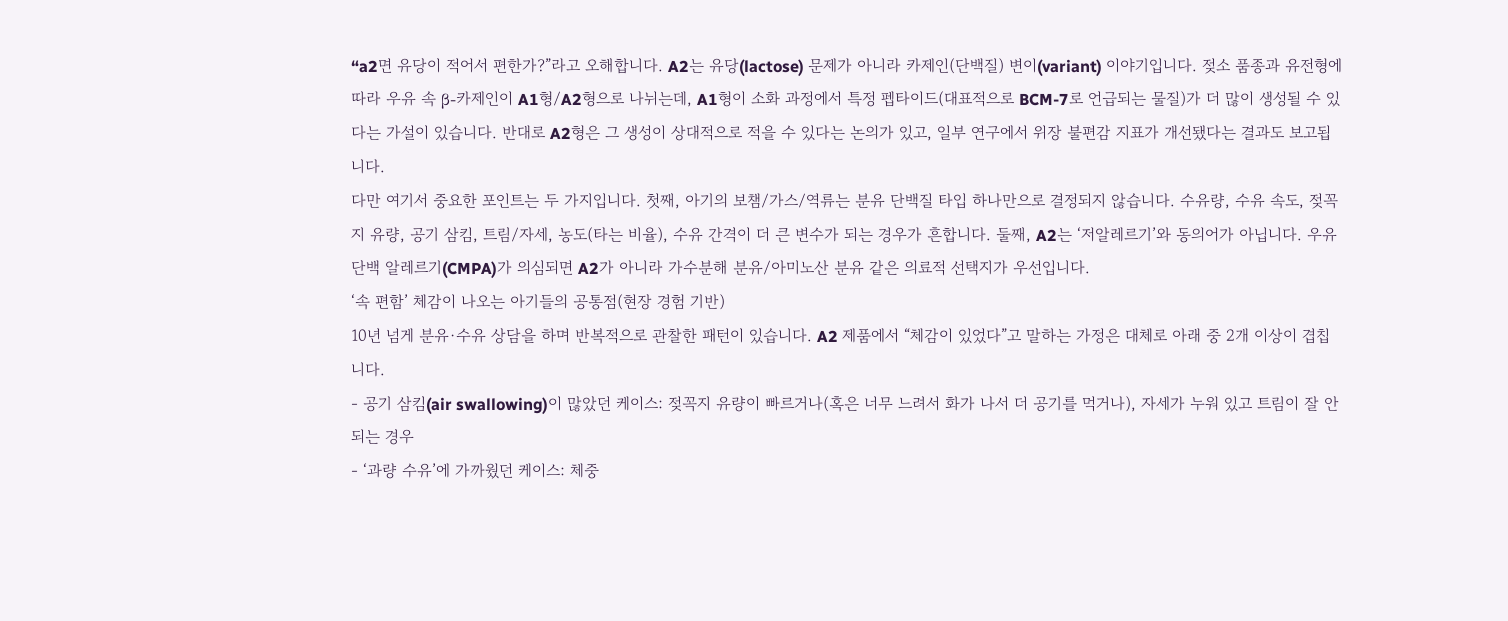“a2면 유당이 적어서 편한가?”라고 오해합니다. A2는 유당(lactose) 문제가 아니라 카제인(단백질) 변이(variant) 이야기입니다. 젖소 품종과 유전형에 따라 우유 속 β-카제인이 A1형/A2형으로 나뉘는데, A1형이 소화 과정에서 특정 펩타이드(대표적으로 BCM-7로 언급되는 물질)가 더 많이 생성될 수 있다는 가설이 있습니다. 반대로 A2형은 그 생성이 상대적으로 적을 수 있다는 논의가 있고, 일부 연구에서 위장 불편감 지표가 개선됐다는 결과도 보고됩니다.
다만 여기서 중요한 포인트는 두 가지입니다. 첫째, 아기의 보챔/가스/역류는 분유 단백질 타입 하나만으로 결정되지 않습니다. 수유량, 수유 속도, 젖꼭지 유량, 공기 삼킴, 트림/자세, 농도(타는 비율), 수유 간격이 더 큰 변수가 되는 경우가 흔합니다. 둘째, A2는 ‘저알레르기’와 동의어가 아닙니다. 우유단백 알레르기(CMPA)가 의심되면 A2가 아니라 가수분해 분유/아미노산 분유 같은 의료적 선택지가 우선입니다.
‘속 편함’ 체감이 나오는 아기들의 공통점(현장 경험 기반)
10년 넘게 분유·수유 상담을 하며 반복적으로 관찰한 패턴이 있습니다. A2 제품에서 “체감이 있었다”고 말하는 가정은 대체로 아래 중 2개 이상이 겹칩니다.
- 공기 삼킴(air swallowing)이 많았던 케이스: 젖꼭지 유량이 빠르거나(혹은 너무 느려서 화가 나서 더 공기를 먹거나), 자세가 누워 있고 트림이 잘 안 되는 경우
- ‘과량 수유’에 가까웠던 케이스: 체중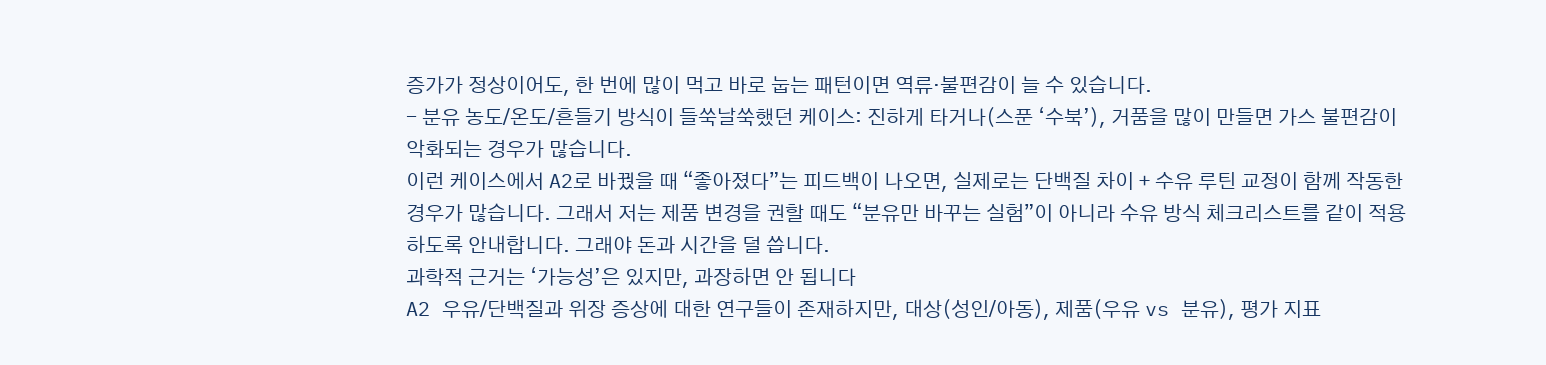증가가 정상이어도, 한 번에 많이 먹고 바로 눕는 패턴이면 역류·불편감이 늘 수 있습니다.
- 분유 농도/온도/흔들기 방식이 들쑥날쑥했던 케이스: 진하게 타거나(스푼 ‘수북’), 거품을 많이 만들면 가스 불편감이 악화되는 경우가 많습니다.
이런 케이스에서 A2로 바꿨을 때 “좋아졌다”는 피드백이 나오면, 실제로는 단백질 차이 + 수유 루틴 교정이 함께 작동한 경우가 많습니다. 그래서 저는 제품 변경을 권할 때도 “분유만 바꾸는 실험”이 아니라 수유 방식 체크리스트를 같이 적용하도록 안내합니다. 그래야 돈과 시간을 덜 씁니다.
과학적 근거는 ‘가능성’은 있지만, 과장하면 안 됩니다
A2 우유/단백질과 위장 증상에 대한 연구들이 존재하지만, 대상(성인/아동), 제품(우유 vs 분유), 평가 지표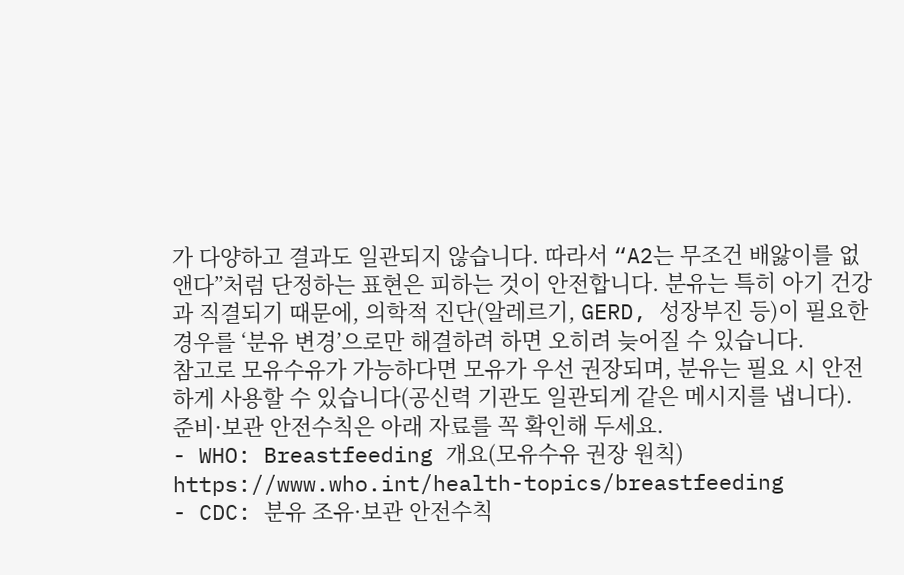가 다양하고 결과도 일관되지 않습니다. 따라서 “A2는 무조건 배앓이를 없앤다”처럼 단정하는 표현은 피하는 것이 안전합니다. 분유는 특히 아기 건강과 직결되기 때문에, 의학적 진단(알레르기, GERD, 성장부진 등)이 필요한 경우를 ‘분유 변경’으로만 해결하려 하면 오히려 늦어질 수 있습니다.
참고로 모유수유가 가능하다면 모유가 우선 권장되며, 분유는 필요 시 안전하게 사용할 수 있습니다(공신력 기관도 일관되게 같은 메시지를 냅니다). 준비·보관 안전수칙은 아래 자료를 꼭 확인해 두세요.
- WHO: Breastfeeding 개요(모유수유 권장 원칙) https://www.who.int/health-topics/breastfeeding
- CDC: 분유 조유·보관 안전수칙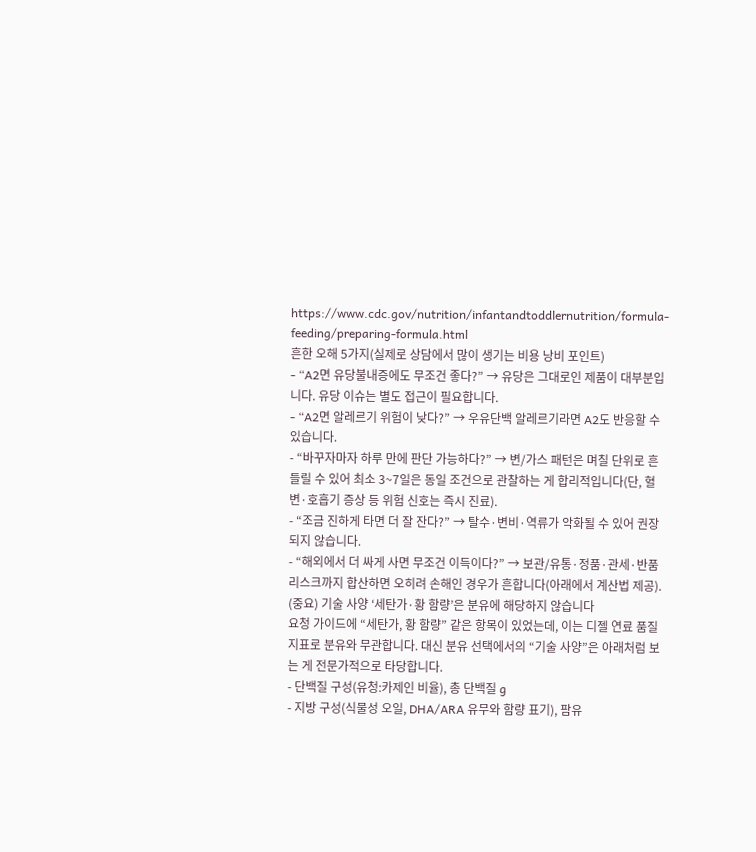https://www.cdc.gov/nutrition/infantandtoddlernutrition/formula-feeding/preparing-formula.html
흔한 오해 5가지(실제로 상담에서 많이 생기는 비용 낭비 포인트)
- “A2면 유당불내증에도 무조건 좋다?” → 유당은 그대로인 제품이 대부분입니다. 유당 이슈는 별도 접근이 필요합니다.
- “A2면 알레르기 위험이 낮다?” → 우유단백 알레르기라면 A2도 반응할 수 있습니다.
- “바꾸자마자 하루 만에 판단 가능하다?” → 변/가스 패턴은 며칠 단위로 흔들릴 수 있어 최소 3~7일은 동일 조건으로 관찰하는 게 합리적입니다(단, 혈변·호흡기 증상 등 위험 신호는 즉시 진료).
- “조금 진하게 타면 더 잘 잔다?” → 탈수·변비·역류가 악화될 수 있어 권장되지 않습니다.
- “해외에서 더 싸게 사면 무조건 이득이다?” → 보관/유통·정품·관세·반품 리스크까지 합산하면 오히려 손해인 경우가 흔합니다(아래에서 계산법 제공).
(중요) 기술 사양 ‘세탄가·황 함량’은 분유에 해당하지 않습니다
요청 가이드에 “세탄가, 황 함량” 같은 항목이 있었는데, 이는 디젤 연료 품질 지표로 분유와 무관합니다. 대신 분유 선택에서의 “기술 사양”은 아래처럼 보는 게 전문가적으로 타당합니다.
- 단백질 구성(유청:카제인 비율), 총 단백질 g
- 지방 구성(식물성 오일, DHA/ARA 유무와 함량 표기), 팜유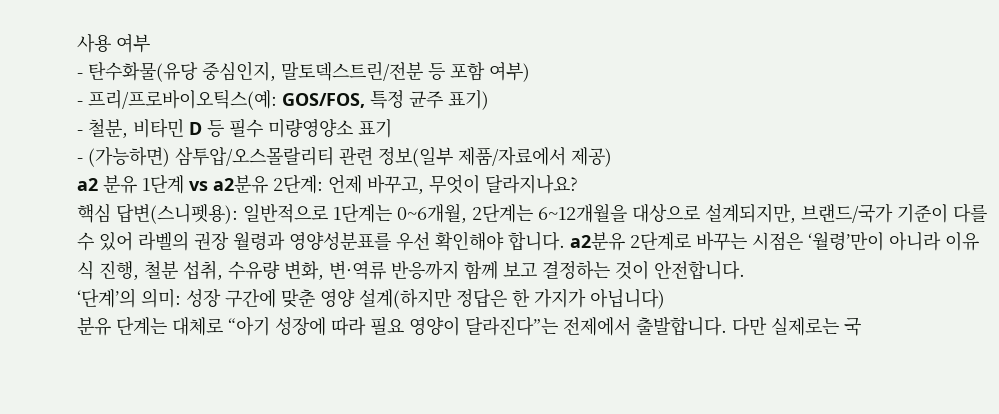사용 여부
- 탄수화물(유당 중심인지, 말토덱스트린/전분 등 포함 여부)
- 프리/프로바이오틱스(예: GOS/FOS, 특정 균주 표기)
- 철분, 비타민 D 등 필수 미량영양소 표기
- (가능하면) 삼투압/오스몰랄리티 관련 정보(일부 제품/자료에서 제공)
a2 분유 1단계 vs a2분유 2단계: 언제 바꾸고, 무엇이 달라지나요?
핵심 답변(스니펫용): 일반적으로 1단계는 0~6개월, 2단계는 6~12개월을 대상으로 설계되지만, 브랜드/국가 기준이 다를 수 있어 라벨의 권장 월령과 영양성분표를 우선 확인해야 합니다. a2분유 2단계로 바꾸는 시점은 ‘월령’만이 아니라 이유식 진행, 철분 섭취, 수유량 변화, 변·역류 반응까지 함께 보고 결정하는 것이 안전합니다.
‘단계’의 의미: 성장 구간에 맞춘 영양 설계(하지만 정답은 한 가지가 아닙니다)
분유 단계는 대체로 “아기 성장에 따라 필요 영양이 달라진다”는 전제에서 출발합니다. 다만 실제로는 국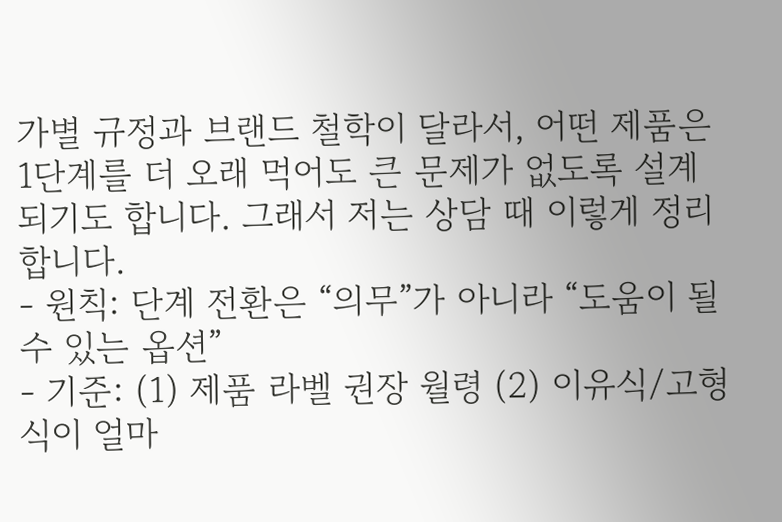가별 규정과 브랜드 철학이 달라서, 어떤 제품은 1단계를 더 오래 먹어도 큰 문제가 없도록 설계되기도 합니다. 그래서 저는 상담 때 이렇게 정리합니다.
- 원칙: 단계 전환은 “의무”가 아니라 “도움이 될 수 있는 옵션”
- 기준: (1) 제품 라벨 권장 월령 (2) 이유식/고형식이 얼마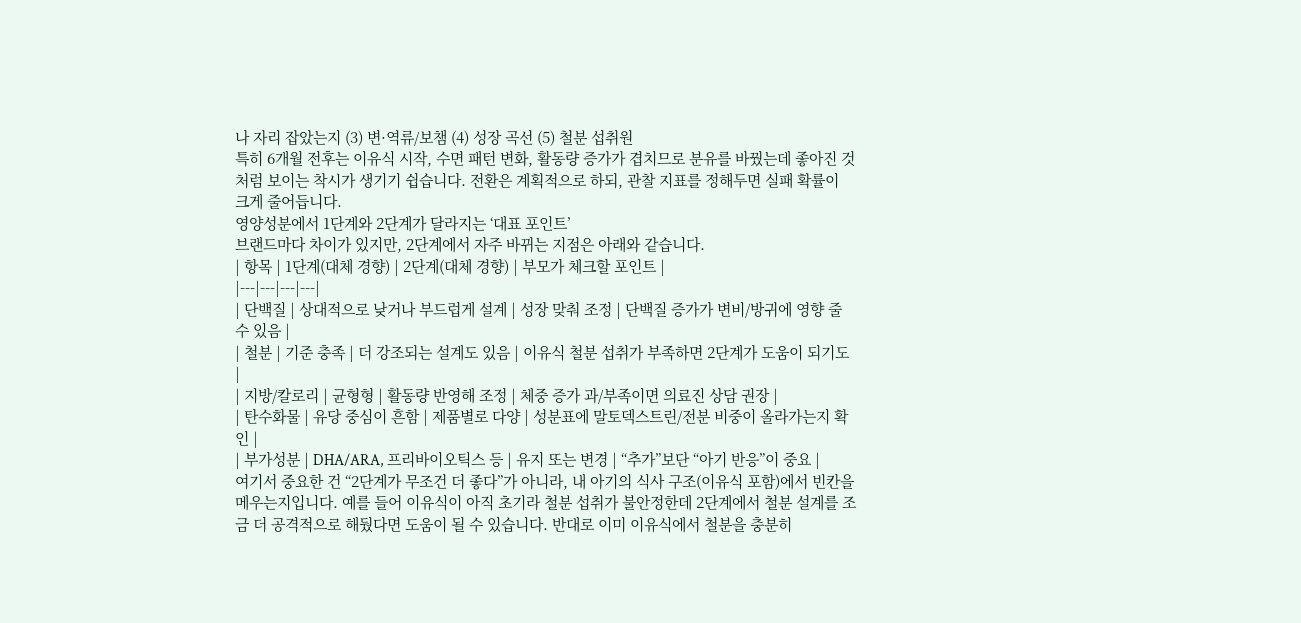나 자리 잡았는지 (3) 변·역류/보챔 (4) 성장 곡선 (5) 철분 섭취원
특히 6개월 전후는 이유식 시작, 수면 패턴 변화, 활동량 증가가 겹치므로 분유를 바꿨는데 좋아진 것처럼 보이는 착시가 생기기 쉽습니다. 전환은 계획적으로 하되, 관찰 지표를 정해두면 실패 확률이 크게 줄어듭니다.
영양성분에서 1단계와 2단계가 달라지는 ‘대표 포인트’
브랜드마다 차이가 있지만, 2단계에서 자주 바뀌는 지점은 아래와 같습니다.
| 항목 | 1단계(대체 경향) | 2단계(대체 경향) | 부모가 체크할 포인트 |
|---|---|---|---|
| 단백질 | 상대적으로 낮거나 부드럽게 설계 | 성장 맞춰 조정 | 단백질 증가가 변비/방귀에 영향 줄 수 있음 |
| 철분 | 기준 충족 | 더 강조되는 설계도 있음 | 이유식 철분 섭취가 부족하면 2단계가 도움이 되기도 |
| 지방/칼로리 | 균형형 | 활동량 반영해 조정 | 체중 증가 과/부족이면 의료진 상담 권장 |
| 탄수화물 | 유당 중심이 흔함 | 제품별로 다양 | 성분표에 말토덱스트린/전분 비중이 올라가는지 확인 |
| 부가성분 | DHA/ARA, 프리바이오틱스 등 | 유지 또는 변경 | “추가”보단 “아기 반응”이 중요 |
여기서 중요한 건 “2단계가 무조건 더 좋다”가 아니라, 내 아기의 식사 구조(이유식 포함)에서 빈칸을 메우는지입니다. 예를 들어 이유식이 아직 초기라 철분 섭취가 불안정한데 2단계에서 철분 설계를 조금 더 공격적으로 해뒀다면 도움이 될 수 있습니다. 반대로 이미 이유식에서 철분을 충분히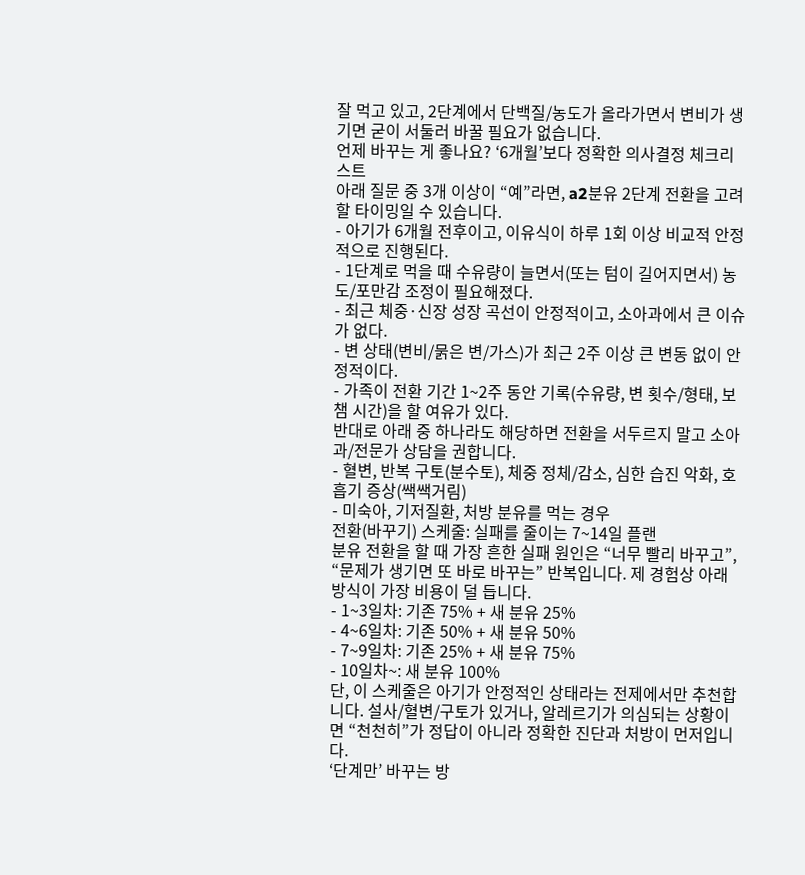잘 먹고 있고, 2단계에서 단백질/농도가 올라가면서 변비가 생기면 굳이 서둘러 바꿀 필요가 없습니다.
언제 바꾸는 게 좋나요? ‘6개월’보다 정확한 의사결정 체크리스트
아래 질문 중 3개 이상이 “예”라면, a2분유 2단계 전환을 고려할 타이밍일 수 있습니다.
- 아기가 6개월 전후이고, 이유식이 하루 1회 이상 비교적 안정적으로 진행된다.
- 1단계로 먹을 때 수유량이 늘면서(또는 텀이 길어지면서) 농도/포만감 조정이 필요해졌다.
- 최근 체중·신장 성장 곡선이 안정적이고, 소아과에서 큰 이슈가 없다.
- 변 상태(변비/묽은 변/가스)가 최근 2주 이상 큰 변동 없이 안정적이다.
- 가족이 전환 기간 1~2주 동안 기록(수유량, 변 횟수/형태, 보챔 시간)을 할 여유가 있다.
반대로 아래 중 하나라도 해당하면 전환을 서두르지 말고 소아과/전문가 상담을 권합니다.
- 혈변, 반복 구토(분수토), 체중 정체/감소, 심한 습진 악화, 호흡기 증상(쌕쌕거림)
- 미숙아, 기저질환, 처방 분유를 먹는 경우
전환(바꾸기) 스케줄: 실패를 줄이는 7~14일 플랜
분유 전환을 할 때 가장 흔한 실패 원인은 “너무 빨리 바꾸고”, “문제가 생기면 또 바로 바꾸는” 반복입니다. 제 경험상 아래 방식이 가장 비용이 덜 듭니다.
- 1~3일차: 기존 75% + 새 분유 25%
- 4~6일차: 기존 50% + 새 분유 50%
- 7~9일차: 기존 25% + 새 분유 75%
- 10일차~: 새 분유 100%
단, 이 스케줄은 아기가 안정적인 상태라는 전제에서만 추천합니다. 설사/혈변/구토가 있거나, 알레르기가 의심되는 상황이면 “천천히”가 정답이 아니라 정확한 진단과 처방이 먼저입니다.
‘단계만’ 바꾸는 방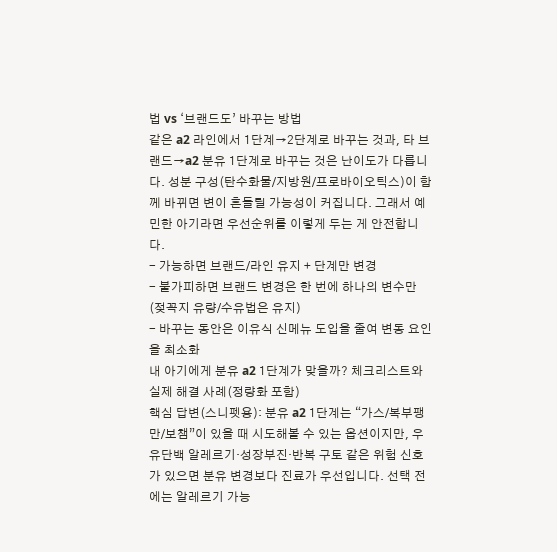법 vs ‘브랜드도’ 바꾸는 방법
같은 a2 라인에서 1단계→2단계로 바꾸는 것과, 타 브랜드→a2 분유 1단계로 바꾸는 것은 난이도가 다릅니다. 성분 구성(탄수화물/지방원/프로바이오틱스)이 함께 바뀌면 변이 흔들릴 가능성이 커집니다. 그래서 예민한 아기라면 우선순위를 이렇게 두는 게 안전합니다.
- 가능하면 브랜드/라인 유지 + 단계만 변경
- 불가피하면 브랜드 변경은 한 번에 하나의 변수만(젖꼭지 유량/수유법은 유지)
- 바꾸는 동안은 이유식 신메뉴 도입을 줄여 변동 요인을 최소화
내 아기에게 분유 a2 1단계가 맞을까? 체크리스트와 실제 해결 사례(정량화 포함)
핵심 답변(스니펫용): 분유 a2 1단계는 “가스/복부팽만/보챔”이 있을 때 시도해볼 수 있는 옵션이지만, 우유단백 알레르기·성장부진·반복 구토 같은 위험 신호가 있으면 분유 변경보다 진료가 우선입니다. 선택 전에는 알레르기 가능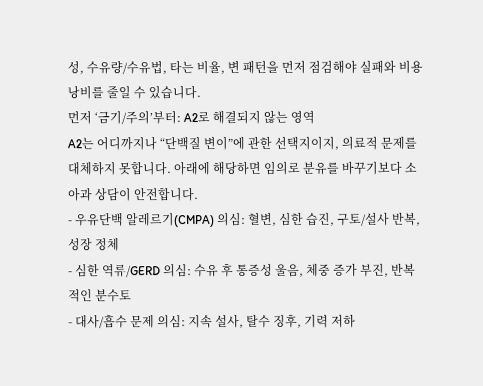성, 수유량/수유법, 타는 비율, 변 패턴을 먼저 점검해야 실패와 비용 낭비를 줄일 수 있습니다.
먼저 ‘금기/주의’부터: A2로 해결되지 않는 영역
A2는 어디까지나 “단백질 변이”에 관한 선택지이지, 의료적 문제를 대체하지 못합니다. 아래에 해당하면 임의로 분유를 바꾸기보다 소아과 상담이 안전합니다.
- 우유단백 알레르기(CMPA) 의심: 혈변, 심한 습진, 구토/설사 반복, 성장 정체
- 심한 역류/GERD 의심: 수유 후 통증성 울음, 체중 증가 부진, 반복적인 분수토
- 대사/흡수 문제 의심: 지속 설사, 탈수 징후, 기력 저하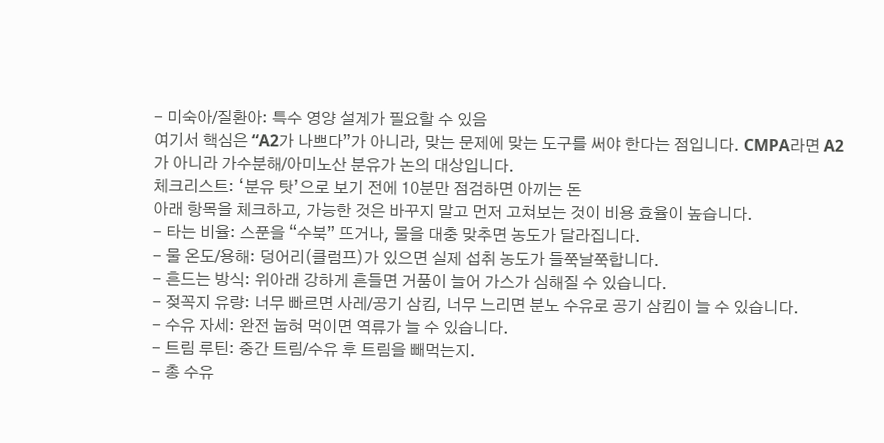- 미숙아/질환아: 특수 영양 설계가 필요할 수 있음
여기서 핵심은 “A2가 나쁘다”가 아니라, 맞는 문제에 맞는 도구를 써야 한다는 점입니다. CMPA라면 A2가 아니라 가수분해/아미노산 분유가 논의 대상입니다.
체크리스트: ‘분유 탓’으로 보기 전에 10분만 점검하면 아끼는 돈
아래 항목을 체크하고, 가능한 것은 바꾸지 말고 먼저 고쳐보는 것이 비용 효율이 높습니다.
- 타는 비율: 스푼을 “수북” 뜨거나, 물을 대충 맞추면 농도가 달라집니다.
- 물 온도/용해: 덩어리(클럼프)가 있으면 실제 섭취 농도가 들쭉날쭉합니다.
- 흔드는 방식: 위아래 강하게 흔들면 거품이 늘어 가스가 심해질 수 있습니다.
- 젖꼭지 유량: 너무 빠르면 사레/공기 삼킴, 너무 느리면 분노 수유로 공기 삼킴이 늘 수 있습니다.
- 수유 자세: 완전 눕혀 먹이면 역류가 늘 수 있습니다.
- 트림 루틴: 중간 트림/수유 후 트림을 빼먹는지.
- 총 수유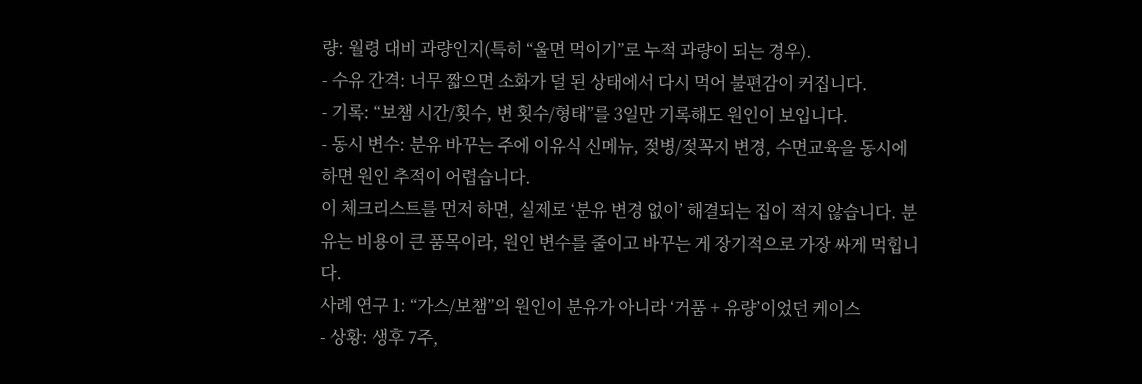량: 월령 대비 과량인지(특히 “울면 먹이기”로 누적 과량이 되는 경우).
- 수유 간격: 너무 짧으면 소화가 덜 된 상태에서 다시 먹어 불편감이 커집니다.
- 기록: “보챔 시간/횟수, 변 횟수/형태”를 3일만 기록해도 원인이 보입니다.
- 동시 변수: 분유 바꾸는 주에 이유식 신메뉴, 젖병/젖꼭지 변경, 수면교육을 동시에 하면 원인 추적이 어렵습니다.
이 체크리스트를 먼저 하면, 실제로 ‘분유 변경 없이’ 해결되는 집이 적지 않습니다. 분유는 비용이 큰 품목이라, 원인 변수를 줄이고 바꾸는 게 장기적으로 가장 싸게 먹힙니다.
사례 연구 1: “가스/보챔”의 원인이 분유가 아니라 ‘거품 + 유량’이었던 케이스
- 상황: 생후 7주,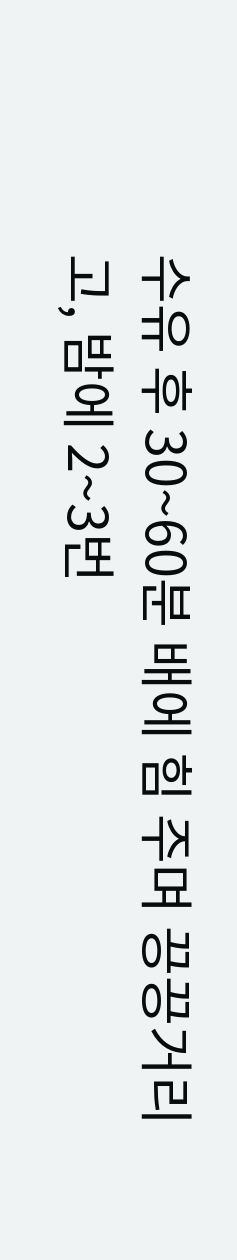수유 후 30~60분 배에 힘 주며 끙끙거리고, 밤에 2~3번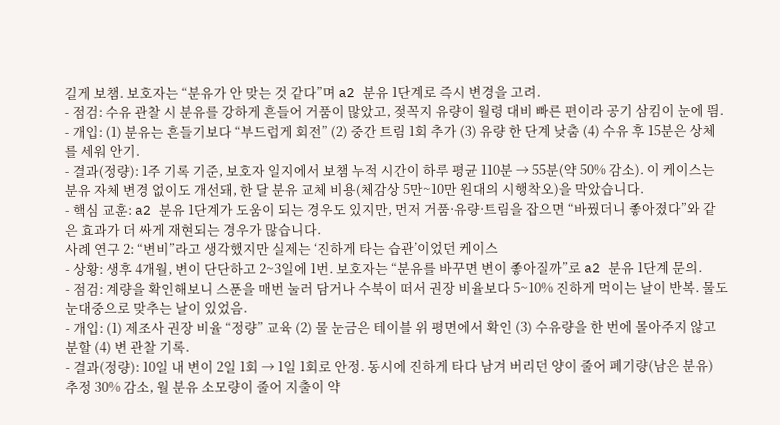길게 보챔. 보호자는 “분유가 안 맞는 것 같다”며 a2 분유 1단계로 즉시 변경을 고려.
- 점검: 수유 관찰 시 분유를 강하게 흔들어 거품이 많았고, 젖꼭지 유량이 월령 대비 빠른 편이라 공기 삼킴이 눈에 띔.
- 개입: (1) 분유는 흔들기보다 “부드럽게 회전” (2) 중간 트림 1회 추가 (3) 유량 한 단계 낮춤 (4) 수유 후 15분은 상체를 세워 안기.
- 결과(정량): 1주 기록 기준, 보호자 일지에서 보챔 누적 시간이 하루 평균 110분 → 55분(약 50% 감소). 이 케이스는 분유 자체 변경 없이도 개선돼, 한 달 분유 교체 비용(체감상 5만~10만 원대의 시행착오)을 막았습니다.
- 핵심 교훈: a2 분유 1단계가 도움이 되는 경우도 있지만, 먼저 거품·유량·트림을 잡으면 “바꿨더니 좋아졌다”와 같은 효과가 더 싸게 재현되는 경우가 많습니다.
사례 연구 2: “변비”라고 생각했지만 실제는 ‘진하게 타는 습관’이었던 케이스
- 상황: 생후 4개월, 변이 단단하고 2~3일에 1번. 보호자는 “분유를 바꾸면 변이 좋아질까”로 a2 분유 1단계 문의.
- 점검: 계량을 확인해보니 스푼을 매번 눌러 담거나 수북이 떠서 권장 비율보다 5~10% 진하게 먹이는 날이 반복. 물도 눈대중으로 맞추는 날이 있었음.
- 개입: (1) 제조사 권장 비율 “정량” 교육 (2) 물 눈금은 테이블 위 평면에서 확인 (3) 수유량을 한 번에 몰아주지 않고 분할 (4) 변 관찰 기록.
- 결과(정량): 10일 내 변이 2일 1회 → 1일 1회로 안정. 동시에 진하게 타다 남겨 버리던 양이 줄어 폐기량(남은 분유) 추정 30% 감소, 월 분유 소모량이 줄어 지출이 약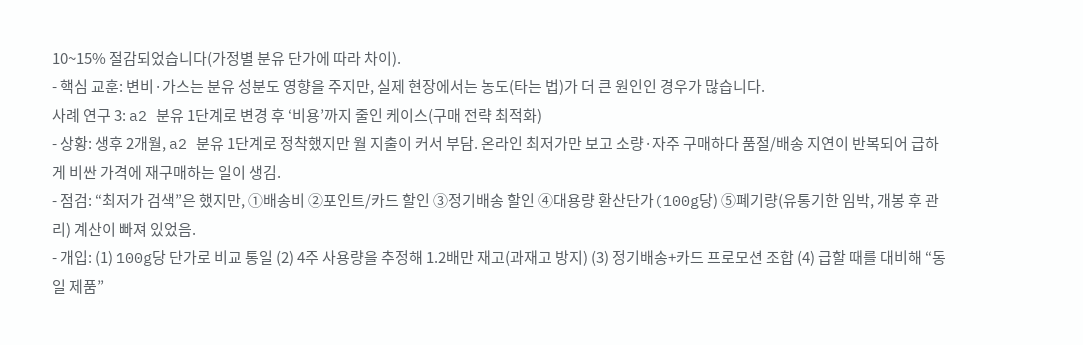10~15% 절감되었습니다(가정별 분유 단가에 따라 차이).
- 핵심 교훈: 변비·가스는 분유 성분도 영향을 주지만, 실제 현장에서는 농도(타는 법)가 더 큰 원인인 경우가 많습니다.
사례 연구 3: a2 분유 1단계로 변경 후 ‘비용’까지 줄인 케이스(구매 전략 최적화)
- 상황: 생후 2개월, a2 분유 1단계로 정착했지만 월 지출이 커서 부담. 온라인 최저가만 보고 소량·자주 구매하다 품절/배송 지연이 반복되어 급하게 비싼 가격에 재구매하는 일이 생김.
- 점검: “최저가 검색”은 했지만, ①배송비 ②포인트/카드 할인 ③정기배송 할인 ④대용량 환산단가(100g당) ⑤폐기량(유통기한 임박, 개봉 후 관리) 계산이 빠져 있었음.
- 개입: (1) 100g당 단가로 비교 통일 (2) 4주 사용량을 추정해 1.2배만 재고(과재고 방지) (3) 정기배송+카드 프로모션 조합 (4) 급할 때를 대비해 “동일 제품”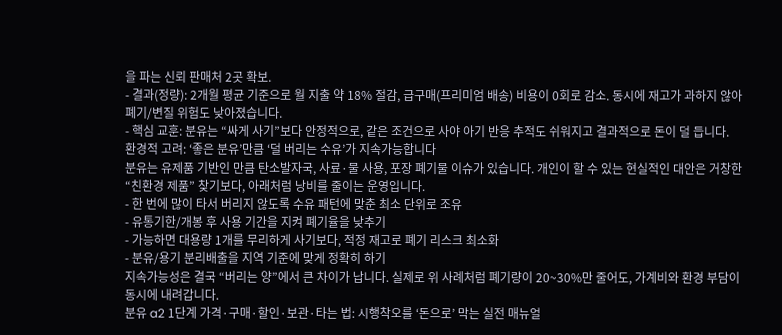을 파는 신뢰 판매처 2곳 확보.
- 결과(정량): 2개월 평균 기준으로 월 지출 약 18% 절감, 급구매(프리미엄 배송) 비용이 0회로 감소. 동시에 재고가 과하지 않아 폐기/변질 위험도 낮아졌습니다.
- 핵심 교훈: 분유는 “싸게 사기”보다 안정적으로, 같은 조건으로 사야 아기 반응 추적도 쉬워지고 결과적으로 돈이 덜 듭니다.
환경적 고려: ‘좋은 분유’만큼 ‘덜 버리는 수유’가 지속가능합니다
분유는 유제품 기반인 만큼 탄소발자국, 사료·물 사용, 포장 폐기물 이슈가 있습니다. 개인이 할 수 있는 현실적인 대안은 거창한 “친환경 제품” 찾기보다, 아래처럼 낭비를 줄이는 운영입니다.
- 한 번에 많이 타서 버리지 않도록 수유 패턴에 맞춘 최소 단위로 조유
- 유통기한/개봉 후 사용 기간을 지켜 폐기율을 낮추기
- 가능하면 대용량 1개를 무리하게 사기보다, 적정 재고로 폐기 리스크 최소화
- 분유/용기 분리배출을 지역 기준에 맞게 정확히 하기
지속가능성은 결국 “버리는 양”에서 큰 차이가 납니다. 실제로 위 사례처럼 폐기량이 20~30%만 줄어도, 가계비와 환경 부담이 동시에 내려갑니다.
분유 a2 1단계 가격·구매·할인·보관·타는 법: 시행착오를 ‘돈으로’ 막는 실전 매뉴얼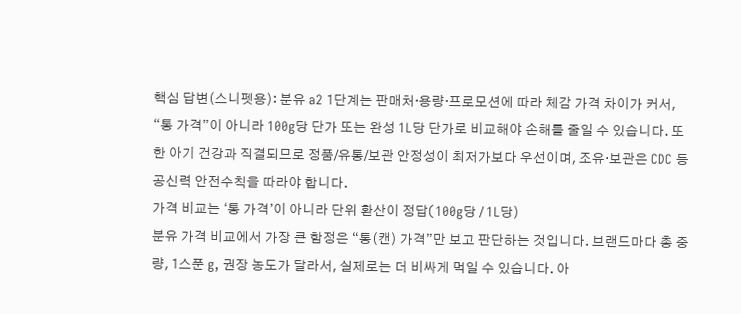핵심 답변(스니펫용): 분유 a2 1단계는 판매처·용량·프로모션에 따라 체감 가격 차이가 커서, “통 가격”이 아니라 100g당 단가 또는 완성 1L당 단가로 비교해야 손해를 줄일 수 있습니다. 또한 아기 건강과 직결되므로 정품/유통/보관 안정성이 최저가보다 우선이며, 조유·보관은 CDC 등 공신력 안전수칙을 따라야 합니다.
가격 비교는 ‘통 가격’이 아니라 단위 환산이 정답(100g당 / 1L당)
분유 가격 비교에서 가장 큰 함정은 “통(캔) 가격”만 보고 판단하는 것입니다. 브랜드마다 총 중량, 1스푼 g, 권장 농도가 달라서, 실제로는 더 비싸게 먹일 수 있습니다. 아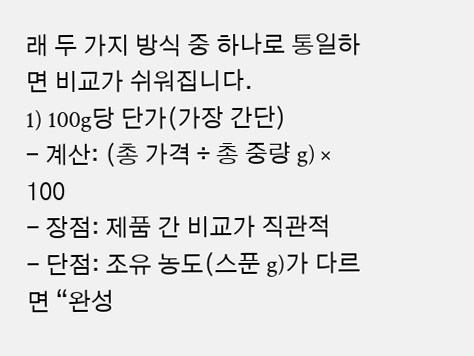래 두 가지 방식 중 하나로 통일하면 비교가 쉬워집니다.
1) 100g당 단가(가장 간단)
- 계산: (총 가격 ÷ 총 중량 g) × 100
- 장점: 제품 간 비교가 직관적
- 단점: 조유 농도(스푼 g)가 다르면 “완성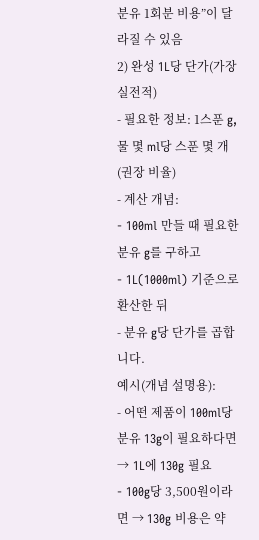분유 1회분 비용”이 달라질 수 있음
2) 완성 1L당 단가(가장 실전적)
- 필요한 정보: 1스푼 g, 물 몇 ml당 스푼 몇 개(권장 비율)
- 계산 개념:
- 100ml 만들 때 필요한 분유 g를 구하고
- 1L(1000ml) 기준으로 환산한 뒤
- 분유 g당 단가를 곱합니다.
예시(개념 설명용):
- 어떤 제품이 100ml당 분유 13g이 필요하다면 → 1L에 130g 필요
- 100g당 3,500원이라면 → 130g 비용은 약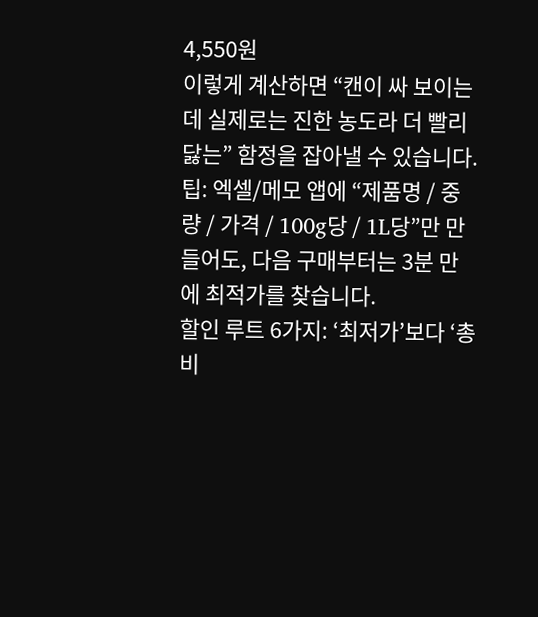4,550원
이렇게 계산하면 “캔이 싸 보이는데 실제로는 진한 농도라 더 빨리 닳는” 함정을 잡아낼 수 있습니다.
팁: 엑셀/메모 앱에 “제품명 / 중량 / 가격 / 100g당 / 1L당”만 만들어도, 다음 구매부터는 3분 만에 최적가를 찾습니다.
할인 루트 6가지: ‘최저가’보다 ‘총비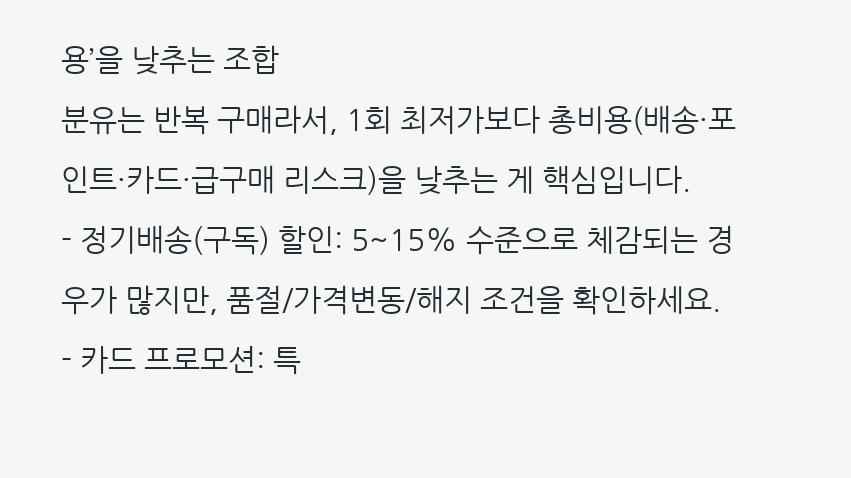용’을 낮추는 조합
분유는 반복 구매라서, 1회 최저가보다 총비용(배송·포인트·카드·급구매 리스크)을 낮추는 게 핵심입니다.
- 정기배송(구독) 할인: 5~15% 수준으로 체감되는 경우가 많지만, 품절/가격변동/해지 조건을 확인하세요.
- 카드 프로모션: 특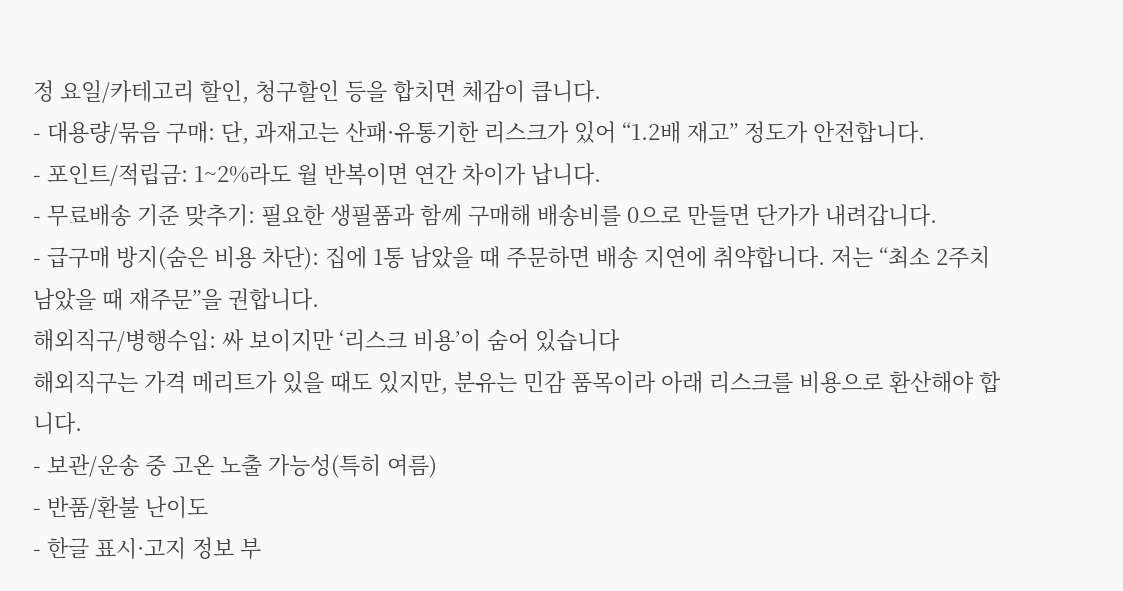정 요일/카테고리 할인, 청구할인 등을 합치면 체감이 큽니다.
- 대용량/묶음 구매: 단, 과재고는 산패·유통기한 리스크가 있어 “1.2배 재고” 정도가 안전합니다.
- 포인트/적립금: 1~2%라도 월 반복이면 연간 차이가 납니다.
- 무료배송 기준 맞추기: 필요한 생필품과 함께 구매해 배송비를 0으로 만들면 단가가 내려갑니다.
- 급구매 방지(숨은 비용 차단): 집에 1통 남았을 때 주문하면 배송 지연에 취약합니다. 저는 “최소 2주치 남았을 때 재주문”을 권합니다.
해외직구/병행수입: 싸 보이지만 ‘리스크 비용’이 숨어 있습니다
해외직구는 가격 메리트가 있을 때도 있지만, 분유는 민감 품목이라 아래 리스크를 비용으로 환산해야 합니다.
- 보관/운송 중 고온 노출 가능성(특히 여름)
- 반품/환불 난이도
- 한글 표시·고지 정보 부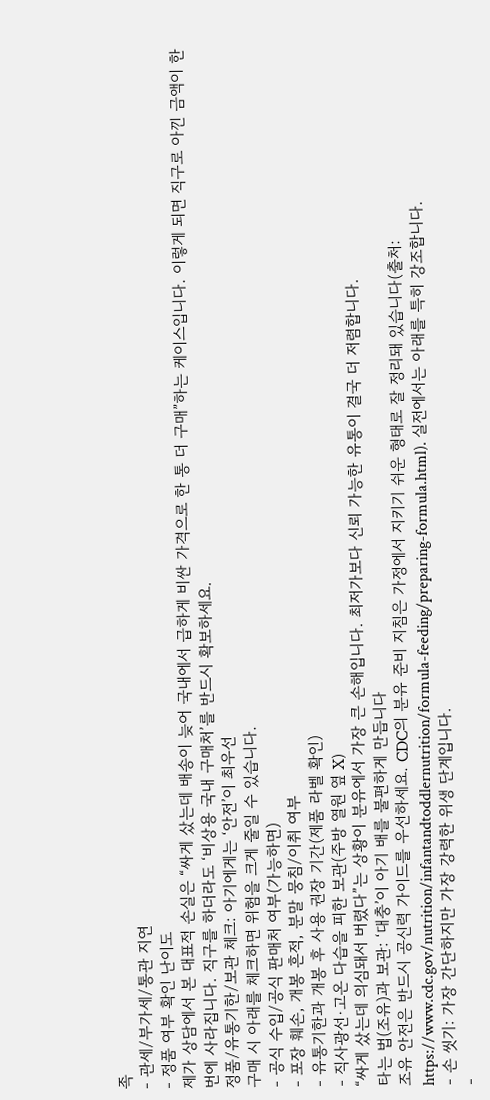족
- 관세/부가세/통관 지연
- 정품 여부 확인 난이도
제가 상담에서 본 대표적 손실은 “싸게 샀는데 배송이 늦어 국내에서 급하게 비싼 가격으로 한 통 더 구매”하는 케이스입니다. 이렇게 되면 직구로 아낀 금액이 한 번에 사라집니다. 직구를 하더라도 ‘비상용 국내 구매처’를 반드시 확보하세요.
정품/유통기한/보관 체크: 아기에게는 ‘안전’이 최우선
구매 시 아래를 체크하면 위험을 크게 줄일 수 있습니다.
- 공식 수입/공식 판매처 여부(가능하면)
- 포장 훼손, 개봉 흔적, 분말 뭉침/이취 여부
- 유통기한과 개봉 후 사용 권장 기간(제품 라벨 확인)
- 직사광선·고온 다습을 피한 보관(주방 열원 옆 X)
“싸게 샀는데 의심돼서 버렸다”는 상황이 분유에서 가장 큰 손해입니다. 최저가보다 신뢰 가능한 유통이 결국 더 저렴합니다.
타는 법(조유)과 보관: ‘대충’이 아기 배를 불편하게 만듭니다
조유 안전은 반드시 공신력 가이드를 우선하세요. CDC의 분유 준비 지침은 가정에서 지키기 쉬운 형태로 잘 정리돼 있습니다(출처: https://www.cdc.gov/nutrition/infantandtoddlernutrition/formula-feeding/preparing-formula.html). 실전에서는 아래를 특히 강조합니다.
- 손 씻기: 가장 간단하지만 가장 강력한 위생 단계입니다.
-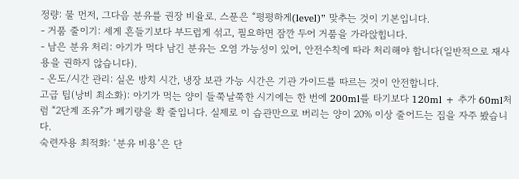정량: 물 먼저, 그다음 분유를 권장 비율로. 스푼은 “평평하게(level)” 맞추는 것이 기본입니다.
- 거품 줄이기: 세게 흔들기보다 부드럽게 섞고, 필요하면 잠깐 두어 거품을 가라앉힙니다.
- 남은 분유 처리: 아기가 먹다 남긴 분유는 오염 가능성이 있어, 안전수칙에 따라 처리해야 합니다(일반적으로 재사용을 권하지 않습니다).
- 온도/시간 관리: 실온 방치 시간, 냉장 보관 가능 시간은 기관 가이드를 따르는 것이 안전합니다.
고급 팁(낭비 최소화): 아기가 먹는 양이 들쭉날쭉한 시기에는 한 번에 200ml를 타기보다 120ml + 추가 60ml처럼 “2단계 조유”가 폐기량을 확 줄입니다. 실제로 이 습관만으로 버리는 양이 20% 이상 줄어드는 집을 자주 봤습니다.
숙련자용 최적화: ‘분유 비용’은 단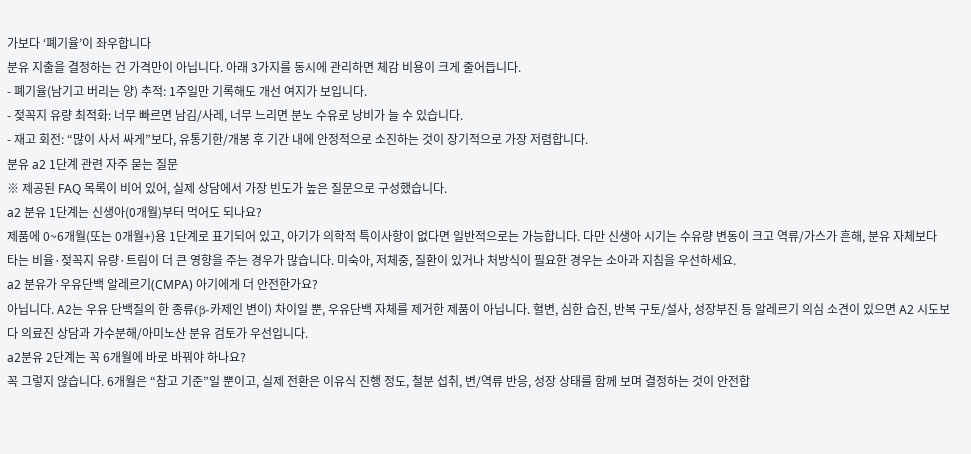가보다 ‘폐기율’이 좌우합니다
분유 지출을 결정하는 건 가격만이 아닙니다. 아래 3가지를 동시에 관리하면 체감 비용이 크게 줄어듭니다.
- 폐기율(남기고 버리는 양) 추적: 1주일만 기록해도 개선 여지가 보입니다.
- 젖꼭지 유량 최적화: 너무 빠르면 남김/사레, 너무 느리면 분노 수유로 낭비가 늘 수 있습니다.
- 재고 회전: “많이 사서 싸게”보다, 유통기한/개봉 후 기간 내에 안정적으로 소진하는 것이 장기적으로 가장 저렴합니다.
분유 a2 1단계 관련 자주 묻는 질문
※ 제공된 FAQ 목록이 비어 있어, 실제 상담에서 가장 빈도가 높은 질문으로 구성했습니다.
a2 분유 1단계는 신생아(0개월)부터 먹어도 되나요?
제품에 0~6개월(또는 0개월+)용 1단계로 표기되어 있고, 아기가 의학적 특이사항이 없다면 일반적으로는 가능합니다. 다만 신생아 시기는 수유량 변동이 크고 역류/가스가 흔해, 분유 자체보다 타는 비율·젖꼭지 유량·트림이 더 큰 영향을 주는 경우가 많습니다. 미숙아, 저체중, 질환이 있거나 처방식이 필요한 경우는 소아과 지침을 우선하세요.
a2 분유가 우유단백 알레르기(CMPA) 아기에게 더 안전한가요?
아닙니다. A2는 우유 단백질의 한 종류(β-카제인 변이) 차이일 뿐, 우유단백 자체를 제거한 제품이 아닙니다. 혈변, 심한 습진, 반복 구토/설사, 성장부진 등 알레르기 의심 소견이 있으면 A2 시도보다 의료진 상담과 가수분해/아미노산 분유 검토가 우선입니다.
a2분유 2단계는 꼭 6개월에 바로 바꿔야 하나요?
꼭 그렇지 않습니다. 6개월은 “참고 기준”일 뿐이고, 실제 전환은 이유식 진행 정도, 철분 섭취, 변/역류 반응, 성장 상태를 함께 보며 결정하는 것이 안전합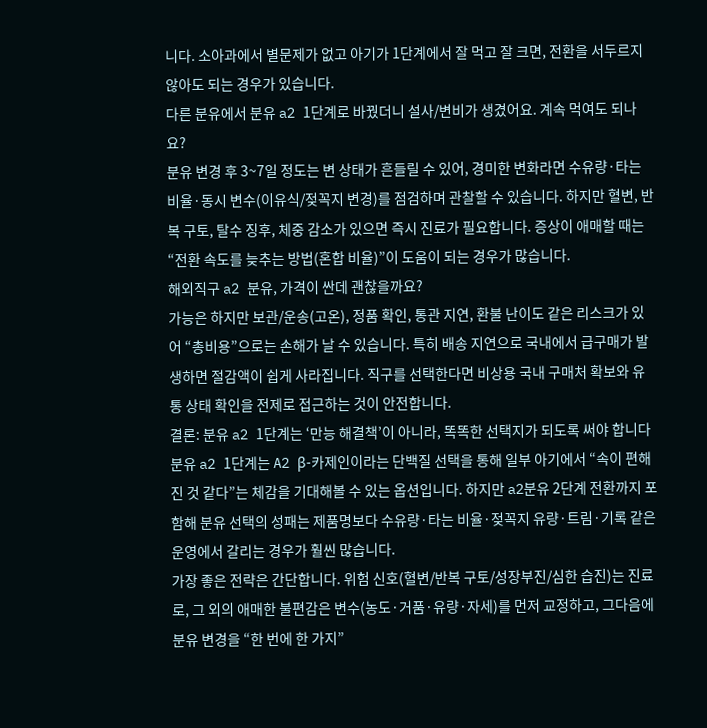니다. 소아과에서 별문제가 없고 아기가 1단계에서 잘 먹고 잘 크면, 전환을 서두르지 않아도 되는 경우가 있습니다.
다른 분유에서 분유 a2 1단계로 바꿨더니 설사/변비가 생겼어요. 계속 먹여도 되나요?
분유 변경 후 3~7일 정도는 변 상태가 흔들릴 수 있어, 경미한 변화라면 수유량·타는 비율·동시 변수(이유식/젖꼭지 변경)를 점검하며 관찰할 수 있습니다. 하지만 혈변, 반복 구토, 탈수 징후, 체중 감소가 있으면 즉시 진료가 필요합니다. 증상이 애매할 때는 “전환 속도를 늦추는 방법(혼합 비율)”이 도움이 되는 경우가 많습니다.
해외직구 a2 분유, 가격이 싼데 괜찮을까요?
가능은 하지만 보관/운송(고온), 정품 확인, 통관 지연, 환불 난이도 같은 리스크가 있어 “총비용”으로는 손해가 날 수 있습니다. 특히 배송 지연으로 국내에서 급구매가 발생하면 절감액이 쉽게 사라집니다. 직구를 선택한다면 비상용 국내 구매처 확보와 유통 상태 확인을 전제로 접근하는 것이 안전합니다.
결론: 분유 a2 1단계는 ‘만능 해결책’이 아니라, 똑똑한 선택지가 되도록 써야 합니다
분유 a2 1단계는 A2 β-카제인이라는 단백질 선택을 통해 일부 아기에서 “속이 편해진 것 같다”는 체감을 기대해볼 수 있는 옵션입니다. 하지만 a2분유 2단계 전환까지 포함해 분유 선택의 성패는 제품명보다 수유량·타는 비율·젖꼭지 유량·트림·기록 같은 운영에서 갈리는 경우가 훨씬 많습니다.
가장 좋은 전략은 간단합니다. 위험 신호(혈변/반복 구토/성장부진/심한 습진)는 진료로, 그 외의 애매한 불편감은 변수(농도·거품·유량·자세)를 먼저 교정하고, 그다음에 분유 변경을 “한 번에 한 가지”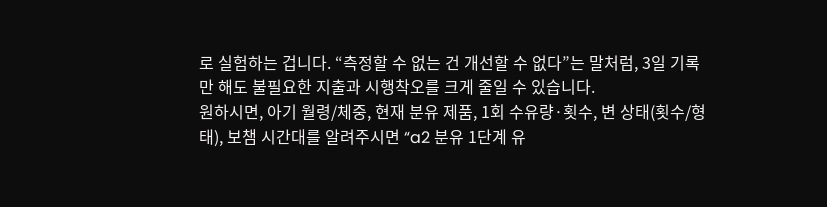로 실험하는 겁니다. “측정할 수 없는 건 개선할 수 없다”는 말처럼, 3일 기록만 해도 불필요한 지출과 시행착오를 크게 줄일 수 있습니다.
원하시면, 아기 월령/체중, 현재 분유 제품, 1회 수유량·횟수, 변 상태(횟수/형태), 보챔 시간대를 알려주시면 “a2 분유 1단계 유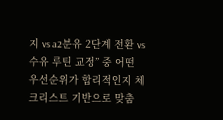지 vs a2분유 2단계 전환 vs 수유 루틴 교정” 중 어떤 우선순위가 합리적인지 체크리스트 기반으로 맞춤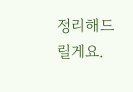정리해드릴게요.